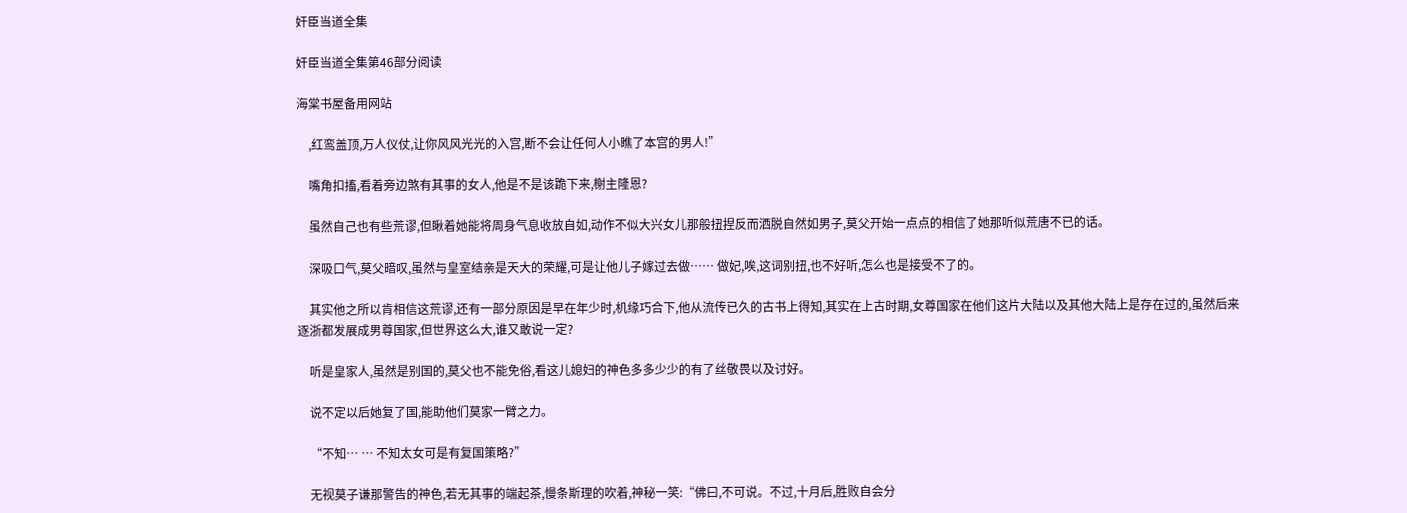奸臣当道全集

奸臣当道全集第46部分阅读

海棠书屋备用网站

    ,红鸾盖顶,万人仪仗,让你风风光光的入宫,断不会让任何人小瞧了本宫的男人!”

    嘴角扣搐,看着旁边煞有其事的女人,他是不是该跪下来,榭主隆恩?

    虽然自己也有些荒谬,但瞅着她能将周身气息收放自如,动作不似大兴女儿那般扭捏反而洒脱自然如男子,莫父开始一点点的相信了她那听似荒唐不已的话。

    深吸口气,莫父暗叹,虽然与皇室结亲是天大的荣耀,可是让他儿子嫁过去做…… 做妃,唉,这词别扭,也不好听,怎么也是接受不了的。

    其实他之所以肯相信这荒谬,还有一部分原因是早在年少时,机缘巧合下,他从流传已久的古书上得知,其实在上古时期,女尊国家在他们这片大陆以及其他大陆上是存在过的,虽然后来逐浙都发展成男尊国家,但世界这么大,谁又敢说一定?

    听是皇家人,虽然是别国的,莫父也不能免俗,看这儿媳妇的神色多多少少的有了丝敬畏以及讨好。

    说不定以后她复了国,能助他们莫家一臂之力。

    “不知… … 不知太女可是有复国策略?”

    无视莫子谦那警告的神色,若无其事的端起茶,慢条斯理的吹着,神秘一笑:“佛曰,不可说。不过,十月后,胜败自会分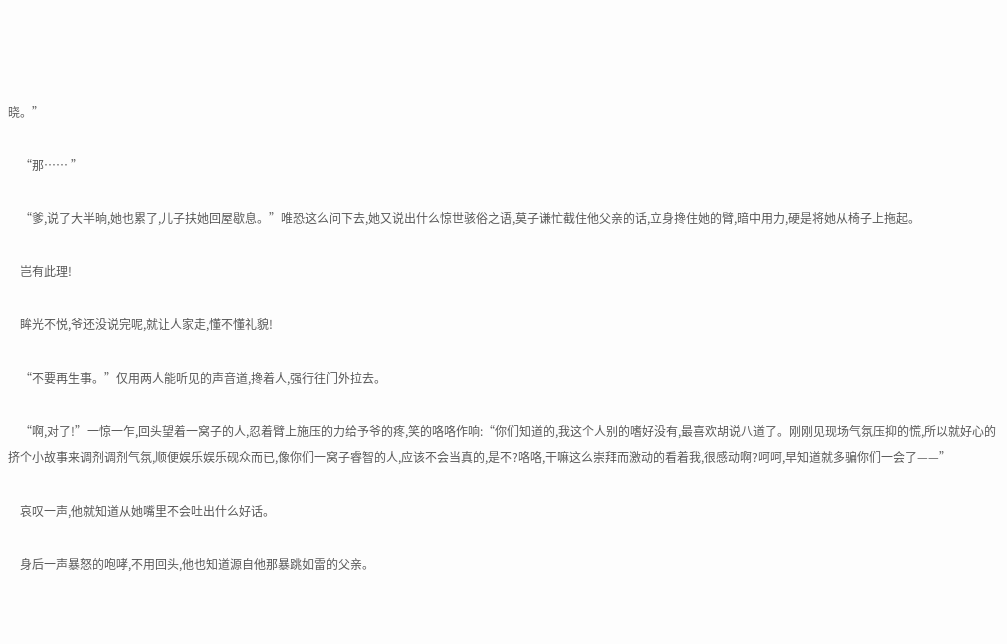晓。”

    “那…… ”

    “爹,说了大半晌,她也累了,儿子扶她回屋歇息。”唯恐这么问下去,她又说出什么惊世骇俗之语,莫子谦忙截住他父亲的话,立身搀住她的臂,暗中用力,硬是将她从椅子上拖起。

    岂有此理!

    眸光不悦,爷还没说完呢,就让人家走,懂不懂礼貌!

    “不要再生事。”仅用两人能听见的声音道,搀着人,强行往门外拉去。

    “啊,对了!”一惊一乍,回头望着一窝子的人,忍着臂上施压的力给予爷的疼,笑的咯咯作响:“你们知道的,我这个人别的嗜好没有,最喜欢胡说八道了。刚刚见现场气氛压抑的慌,所以就好心的挤个小故事来调剂调剂气氛,顺便娱乐娱乐砚众而已,像你们一窝子睿智的人,应该不会当真的,是不?咯咯,干嘛这么崇拜而激动的看着我,很感动啊?呵呵,早知道就多骗你们一会了——”

    哀叹一声,他就知道从她嘴里不会吐出什么好话。

    身后一声暴怒的咆哮,不用回头,他也知道源自他那暴跳如雷的父亲。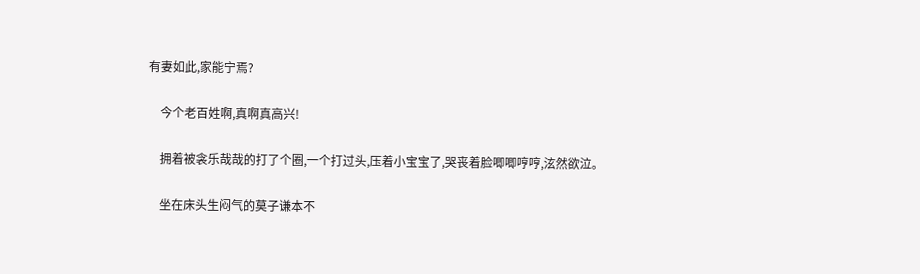有妻如此,家能宁焉?

    今个老百姓啊,真啊真高兴!

    拥着被衾乐哉哉的打了个圈,一个打过头,压着小宝宝了,哭丧着脸唧唧哼哼,泫然欲泣。

    坐在床头生闷气的莫子谦本不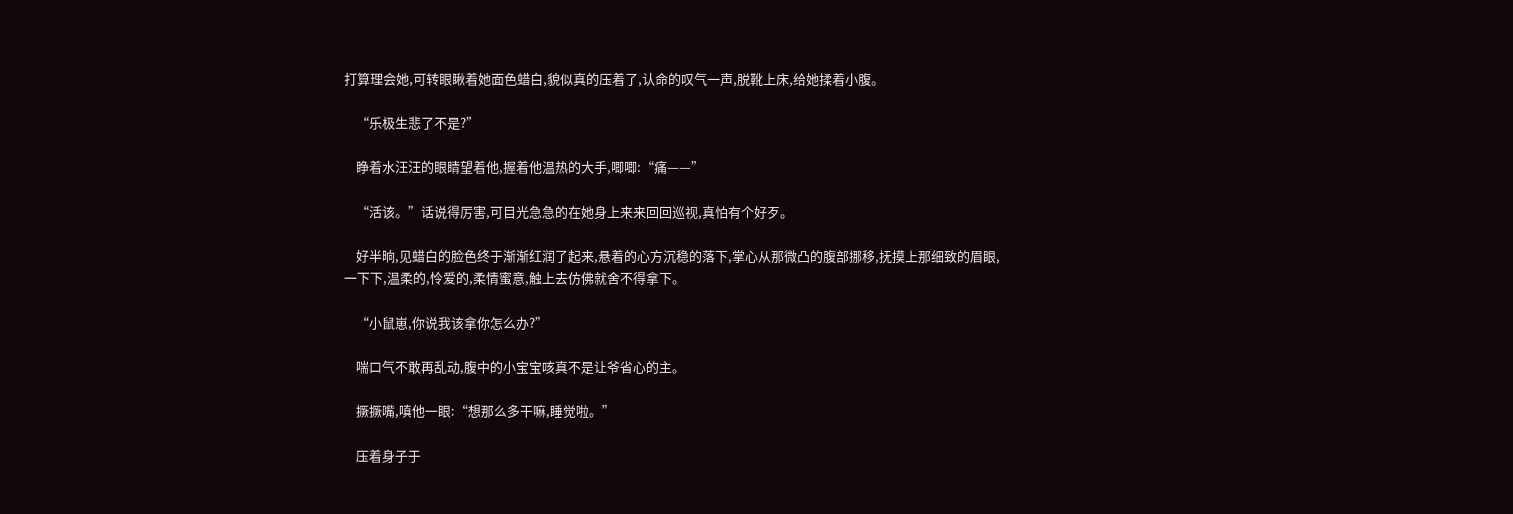打算理会她,可转眼瞅着她面色蜡白,貌似真的压着了,认命的叹气一声,脱靴上床,给她揉着小腹。

    “乐极生悲了不是?”

    睁着水汪汪的眼睛望着他,握着他温热的大手,唧唧:“痛——”

    “活该。”话说得厉害,可目光急急的在她身上来来回回巡视,真怕有个好歹。

    好半晌,见蜡白的脸色终于渐渐红润了起来,悬着的心方沉稳的落下,掌心从那微凸的腹部挪移,抚摸上那细致的眉眼,一下下,温柔的,怜爱的,柔情蜜意,触上去仿佛就舍不得拿下。

    “小鼠崽,你说我该拿你怎么办?”

    喘口气不敢再乱动,腹中的小宝宝咳真不是让爷省心的主。

    撅撅嘴,嗔他一眼:“想那么多干嘛,睡觉啦。”

    压着身子于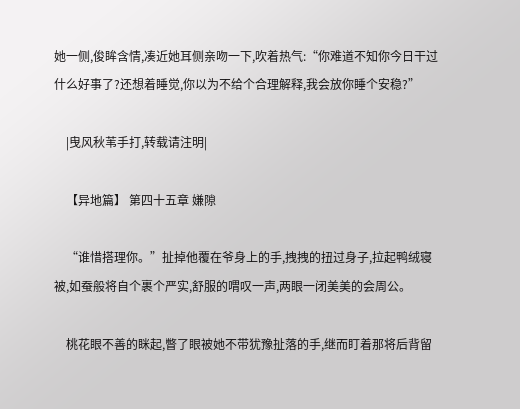她一侧,俊眸含情,凑近她耳侧亲吻一下,吹着热气:“你难道不知你今日干过什么好事了?还想着睡觉,你以为不给个合理解释,我会放你睡个安稳?”

    |曳风秋苇手打,转载请注明|

    【异地篇】 第四十五章 嫌隙

    “谁惜搭理你。”扯掉他覆在爷身上的手,拽拽的扭过身子,拉起鸭绒寝被,如蚕般将自个裹个严实,舒服的喟叹一声,两眼一闭美美的会周公。

    桃花眼不善的眯起,瞥了眼被她不带犹豫扯落的手,继而盯着那将后背留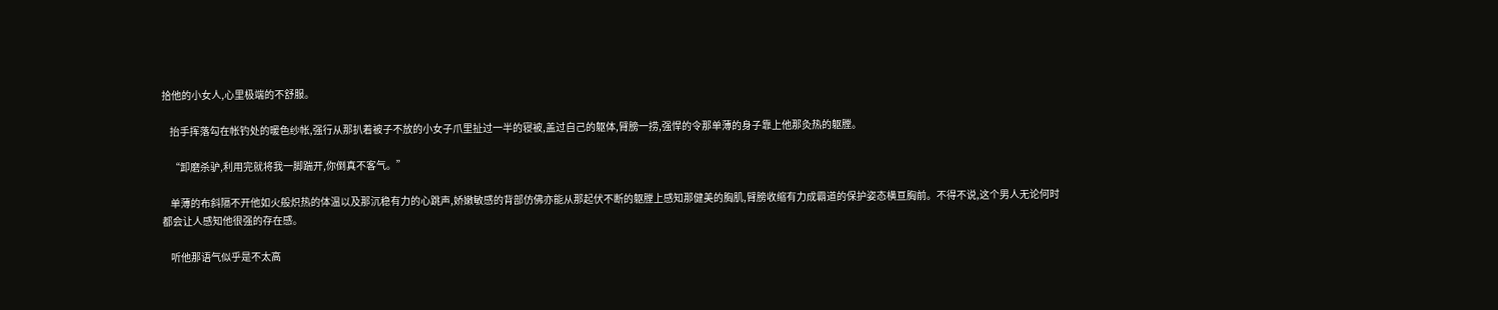拾他的小女人,心里极端的不舒服。

    抬手挥落勾在帐钓处的暖色纱帐,强行从那扒着被子不放的小女子爪里扯过一半的寝被,盖过自己的躯体,臂膀一捞,强悍的令那单薄的身子靠上他那灸热的躯膛。

    “卸磨杀驴,利用完就将我一脚踹开,你倒真不客气。”

    单薄的布斜隔不开他如火般炽热的体温以及那沉稳有力的心跳声,娇嫩敏感的背部仿佛亦能从那起伏不断的躯膛上感知那健美的胸肌,臂膀收缩有力成霸道的保护姿态横亘胸前。不得不说,这个男人无论何时都会让人感知他很强的存在感。

    听他那语气似乎是不太高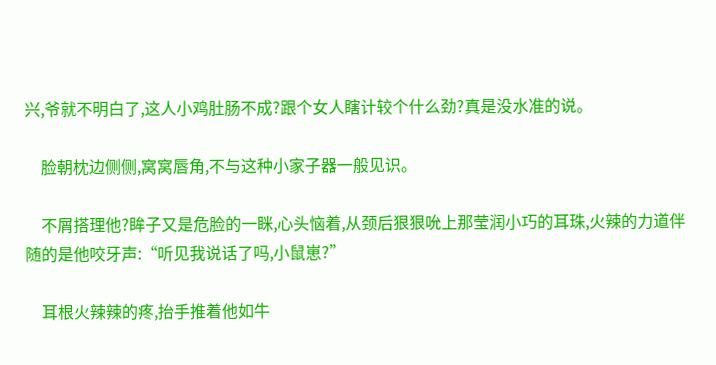兴,爷就不明白了,这人小鸡肚肠不成?跟个女人瞎计较个什么劲?真是没水准的说。

    脸朝枕边侧侧,窝窝唇角,不与这种小家子器一般见识。

    不屑搭理他?眸子又是危脸的一眯,心头恼着,从颈后狠狠吮上那莹润小巧的耳珠,火辣的力道伴随的是他咬牙声:“听见我说话了吗,小鼠崽?”

    耳根火辣辣的疼,抬手推着他如牛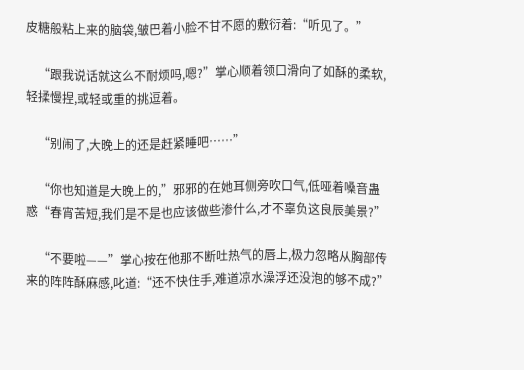皮糖般粘上来的脑袋,皱巴着小脸不甘不愿的敷衍着:“听见了。”

    “跟我说话就这么不耐烦吗,嗯?”掌心顺着领口滑向了如酥的柔软,轻揉慢捏,或轻或重的挑逗着。

    “别闹了,大晚上的还是赶紧睡吧……”

    “你也知道是大晚上的,”邪邪的在她耳侧旁吹口气,低哑着嗓音蛊惑“春宵苦短,我们是不是也应该做些渗什么,才不辜负这良辰美景?”

    “不要啦——”掌心按在他那不断吐热气的唇上,极力忽略从胸部传来的阵阵酥麻感,叱道:“还不快住手,难道凉水澡浮还没泡的够不成?”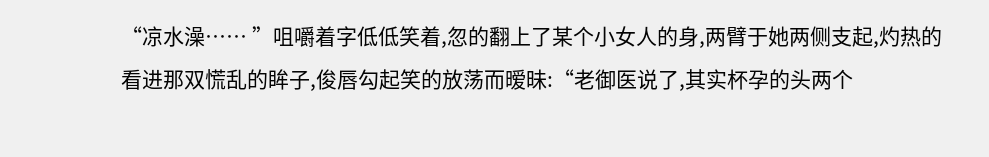“凉水澡…… ”咀嚼着字低低笑着,忽的翻上了某个小女人的身,两臂于她两侧支起,灼热的看进那双慌乱的眸子,俊唇勾起笑的放荡而暧昧:“老御医说了,其实杯孕的头两个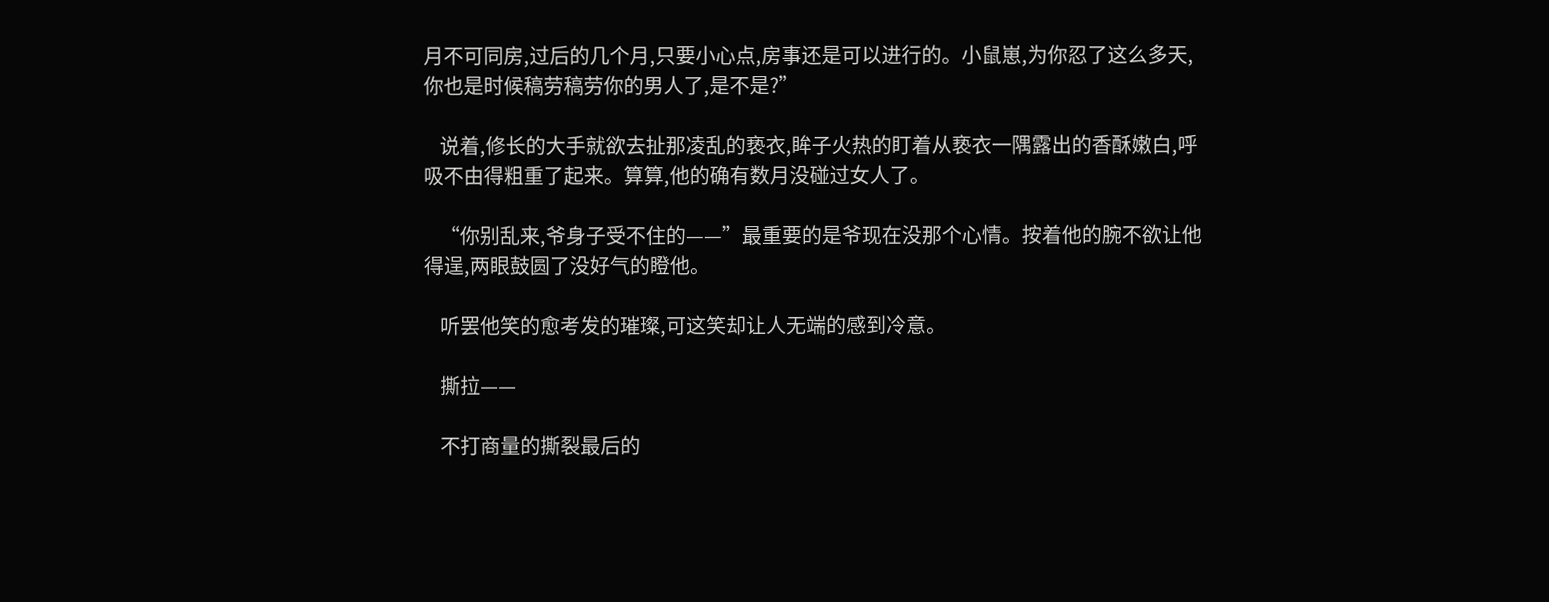月不可同房,过后的几个月,只要小心点,房事还是可以进行的。小鼠崽,为你忍了这么多天,你也是时候稿劳稿劳你的男人了,是不是?”

    说着,修长的大手就欲去扯那凌乱的亵衣,眸子火热的盯着从亵衣一隅露出的香酥嫩白,呼吸不由得粗重了起来。算算,他的确有数月没碰过女人了。

    “你别乱来,爷身子受不住的——”最重要的是爷现在没那个心情。按着他的腕不欲让他得逞,两眼鼓圆了没好气的瞪他。

    听罢他笑的愈考发的璀璨,可这笑却让人无端的感到冷意。

    撕拉——

    不打商量的撕裂最后的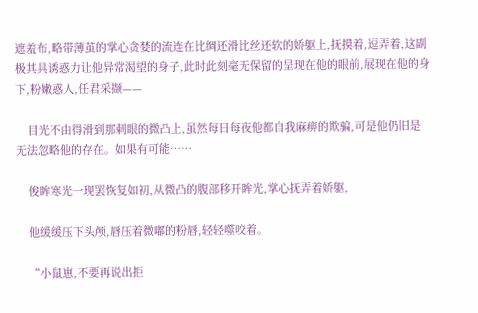遮羞布,略带薄茧的掌心贪婪的流连在比绸还滑比丝还软的娇躯上,抚摸着,逗弄着,这副极其具诱惑力让他异常渴望的身子,此时此刻毫无保留的呈现在他的眼前,展现在他的身下,粉嫩惑人,任君采撷——

    目光不由得滑到那刺眼的微凸上,虽然每日每夜他都自我麻痹的欺骗,可是他仍旧是无法忽略他的存在。如果有可能……

    俊眸寒光一现罢恢复如初,从微凸的腹部移开眸光,掌心抚弄着娇躯,

    他缓缓压下头颅,唇压着微嘟的粉唇,轻轻噬咬着。

    “小鼠崽,不要再说出拒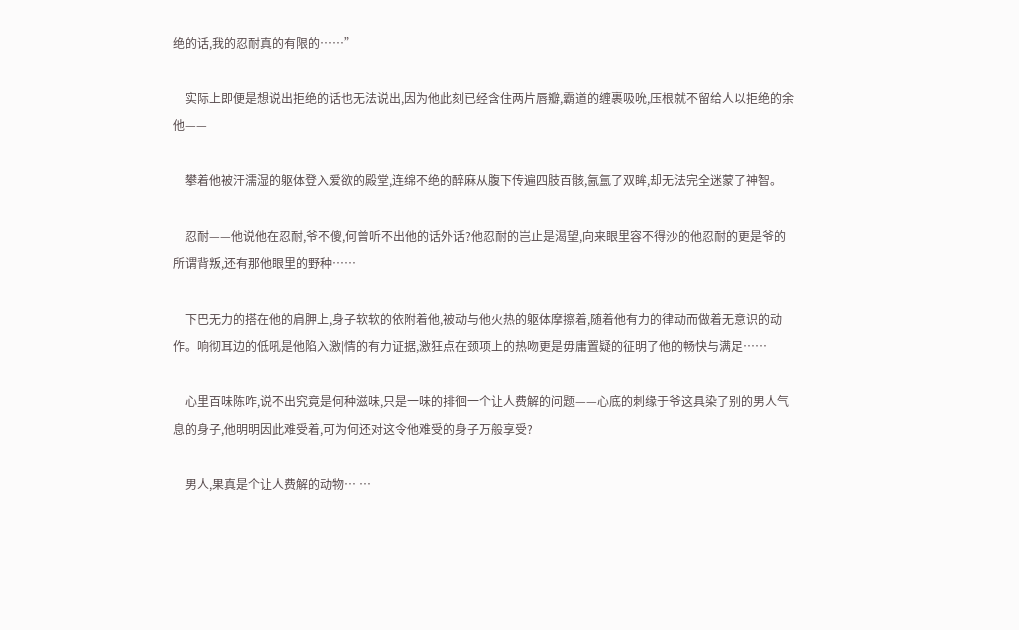绝的话,我的忍耐真的有限的……”

    实际上即便是想说出拒绝的话也无法说出,因为他此刻已经含住两片唇瓣,霸道的缠裹吸吮,压根就不留给人以拒绝的余他——

    攀着他被汗濡湿的躯体登入爱欲的殿堂,连绵不绝的醉麻从腹下传遍四肢百骸,氤氲了双眸,却无法完全迷蒙了神智。

    忍耐——他说他在忍耐,爷不傻,何曾听不出他的话外话?他忍耐的岂止是渴望,向来眼里容不得沙的他忍耐的更是爷的所谓背叛,还有那他眼里的野种……

    下巴无力的搭在他的肩胛上,身子软软的依附着他,被动与他火热的躯体摩擦着,随着他有力的律动而做着无意识的动作。响彻耳边的低吼是他陷入激|情的有力证据,激狂点在颈项上的热吻更是毋庸置疑的征明了他的畅快与满足……

    心里百味陈咋,说不出究竟是何种滋味,只是一味的排徊一个让人费解的问题——心底的刺缘于爷这具染了别的男人气息的身子,他明明因此难受着,可为何还对这令他难受的身子万般享受?

    男人,果真是个让人费解的动物… …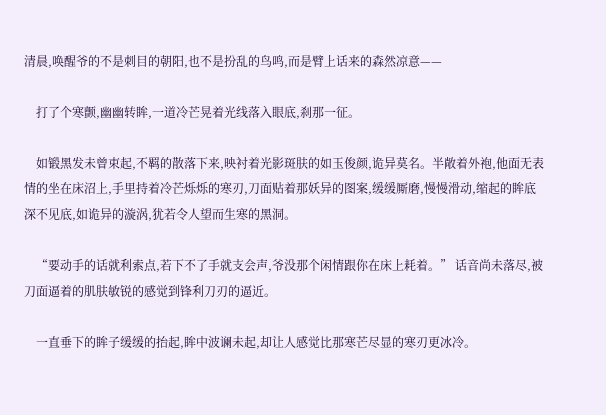清晨,唤醒爷的不是刺目的朝阳,也不是扮乱的鸟鸣,而是臂上话来的森然凉意——

    打了个寒颤,幽幽转眸,一道冷芒晃着光线落入眼底,刹那一征。

    如锻黑发未曾束起,不羁的散落下来,映衬着光影斑肤的如玉俊颜,诡异莫名。半敞着外袍,他面无表情的坐在床沼上,手里持着冷芒烁烁的寒刃,刀面贴着那妖异的图案,缓缓厮磨,慢慢滑动,缩起的眸底深不见底,如诡异的漩涡,犹若令人望而生寒的黑洞。

    “要动手的话就利索点,若下不了手就支会声,爷没那个闲情跟你在床上耗着。” 话音尚未落尽,被刀面逼着的肌肤敏锐的感觉到锋利刀刃的逼近。

    一直垂下的眸子缓缓的抬起,眸中波谰未起,却让人感觉比那寒芒尽显的寒刃更冰冷。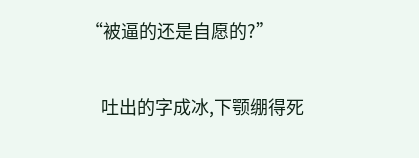“被逼的还是自愿的?”

    吐出的字成冰,下颚绷得死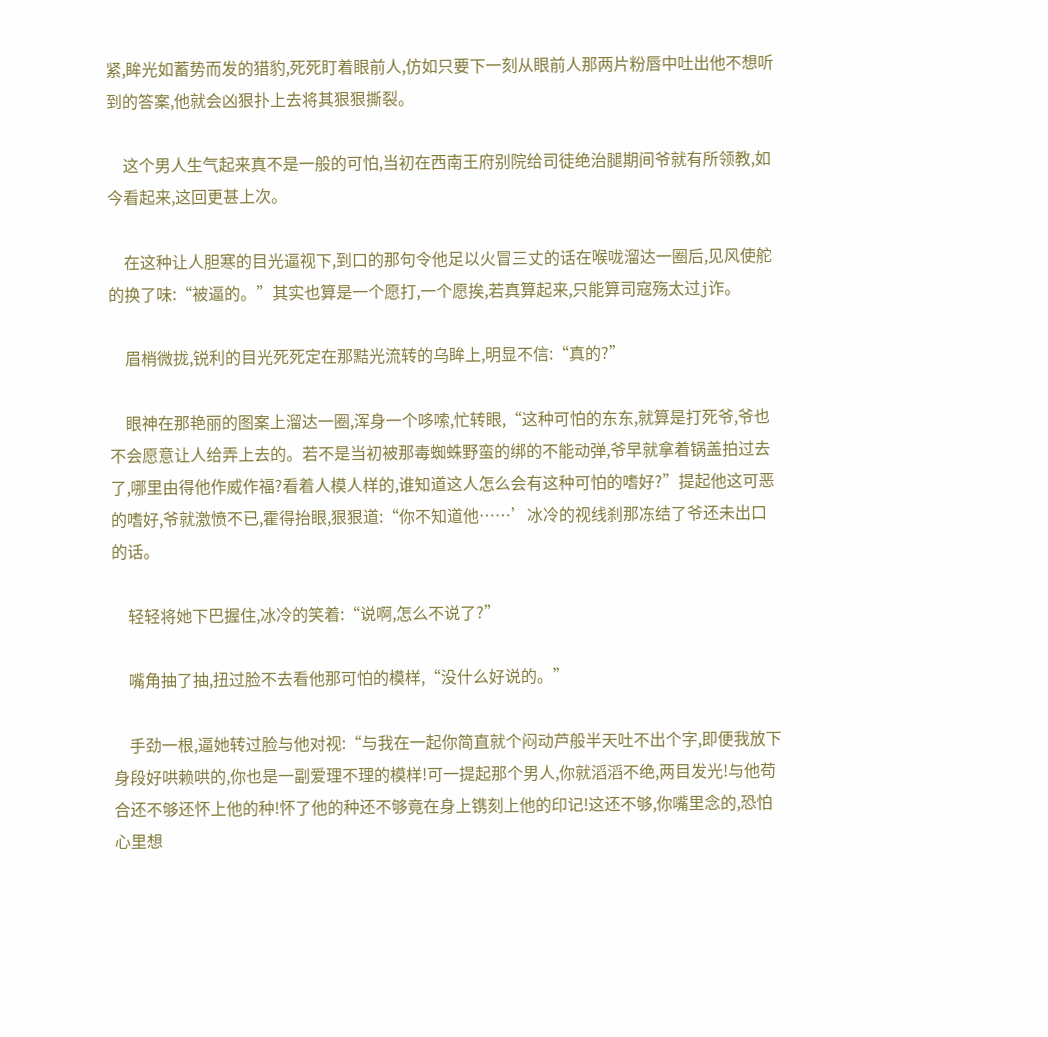紧,眸光如蓄势而发的猎豹,死死盯着眼前人,仿如只要下一刻从眼前人那两片粉唇中吐出他不想听到的答案,他就会凶狠扑上去将其狠狠撕裂。

    这个男人生气起来真不是一般的可怕,当初在西南王府别院给司徒绝治腿期间爷就有所领教,如今看起来,这回更甚上次。

    在这种让人胆寒的目光逼视下,到口的那句令他足以火冒三丈的话在喉咙溜达一圈后,见风使舵的换了味:“被逼的。”其实也算是一个愿打,一个愿挨,若真算起来,只能算司寇殇太过j诈。

    眉梢微拢,锐利的目光死死定在那黠光流转的乌眸上,明显不信:“真的?”

    眼神在那艳丽的图案上溜达一圈,浑身一个哆嗦,忙转眼,“这种可怕的东东,就算是打死爷,爷也不会愿意让人给弄上去的。若不是当初被那毒蜘蛛野蛮的绑的不能动弹,爷早就拿着锅盖拍过去了,哪里由得他作威作福?看着人模人样的,谁知道这人怎么会有这种可怕的嗜好?”提起他这可恶的嗜好,爷就激愤不已,霍得抬眼,狠狠道:“你不知道他……’冰冷的视线刹那冻结了爷还未出口的话。

    轻轻将她下巴握住,冰冷的笑着:“说啊,怎么不说了?”

    嘴角抽了抽,扭过脸不去看他那可怕的模样,“没什么好说的。”

    手劲一根,逼她转过脸与他对视:“与我在一起你简直就个闷动芦般半天吐不出个字,即便我放下身段好哄赖哄的,你也是一副爱理不理的模样!可一提起那个男人,你就滔滔不绝,两目发光!与他苟合还不够还怀上他的种!怀了他的种还不够竟在身上镌刻上他的印记!这还不够,你嘴里念的,恐怕心里想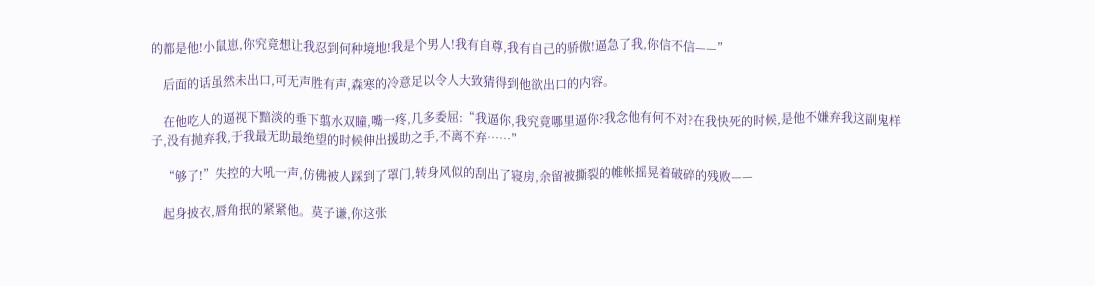的都是他!小鼠崽,你究竟想让我忍到何种境地!我是个男人!我有自尊,我有自己的骄傲!逼急了我,你信不信——”

    后面的话虽然未出口,可无声胜有声,森寒的冷意足以令人大致猜得到他欲出口的内容。

    在他吃人的逼视下黯淡的垂下翦水双瞳,嘴一疼,几多委屈:“我逼你,我究竟哪里逼你?我念他有何不对?在我快死的时候,是他不嫌弃我这副鬼样子,没有抛弃我,于我最无助最绝望的时候伸出援助之手,不离不弃……”

    “够了!”失控的大吼一声,仿佛被人踩到了罩门,转身风似的刮出了寝房,余留被撕裂的帷帐摇晃着破碎的残败——

    起身披衣,唇角抿的紧紧他。莫子谦,你这张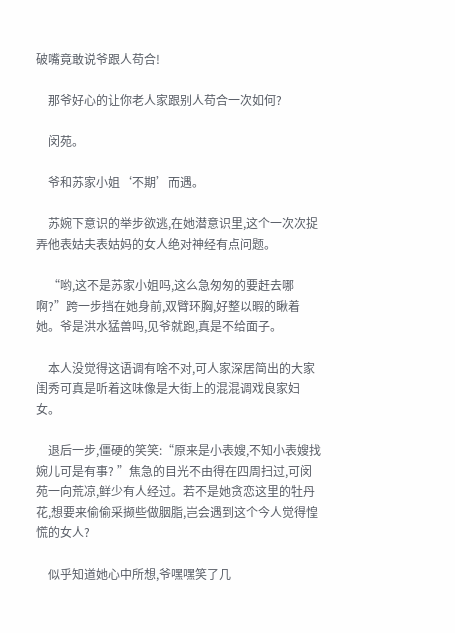破嘴竟敢说爷跟人苟合!

    那爷好心的让你老人家跟别人苟合一次如何?

    闵苑。

    爷和苏家小姐‘不期’而遇。

    苏婉下意识的举步欲逃,在她潜意识里,这个一次次捉弄他表姑夫表姑妈的女人绝对神经有点问题。

    “哟,这不是苏家小姐吗,这么急匆匆的要赶去哪啊?”跨一步挡在她身前,双臂环胸,好整以暇的瞅着她。爷是洪水猛兽吗,见爷就跑,真是不给面子。

    本人没觉得这语调有啥不对,可人家深居简出的大家闺秀可真是听着这味像是大街上的混混调戏良家妇女。

    退后一步,僵硬的笑笑:“原来是小表嫂,不知小表嫂找婉儿可是有事? ”焦急的目光不由得在四周扫过,可闵苑一向荒凉,鲜少有人经过。若不是她贪恋这里的牡丹花,想要来偷偷采撷些做胭脂,岂会遇到这个今人觉得惶慌的女人?

    似乎知道她心中所想,爷嘿嘿笑了几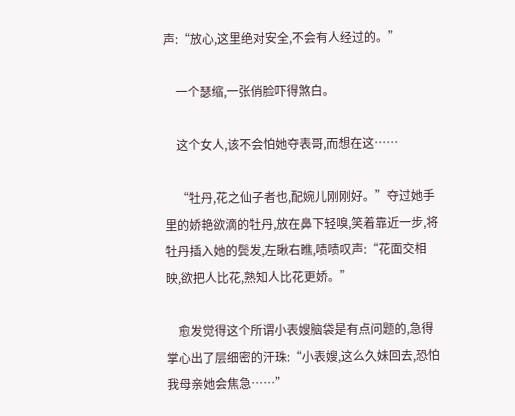声:“放心,这里绝对安全,不会有人经过的。”

    一个瑟缩,一张俏脸吓得煞白。

    这个女人,该不会怕她夺表哥,而想在这……

    “牡丹,花之仙子者也,配婉儿刚刚好。”夺过她手里的娇艳欲滴的牡丹,放在鼻下轻嗅,笑着靠近一步,将牡丹插入她的鬓发,左瞅右瞧,啧啧叹声:“花面交相映,欲把人比花,熟知人比花更娇。”

    愈发觉得这个所谓小表嫂脑袋是有点问题的,急得掌心出了层细密的汗珠:“小表嫂,这么久妹回去,恐怕我母亲她会焦急……”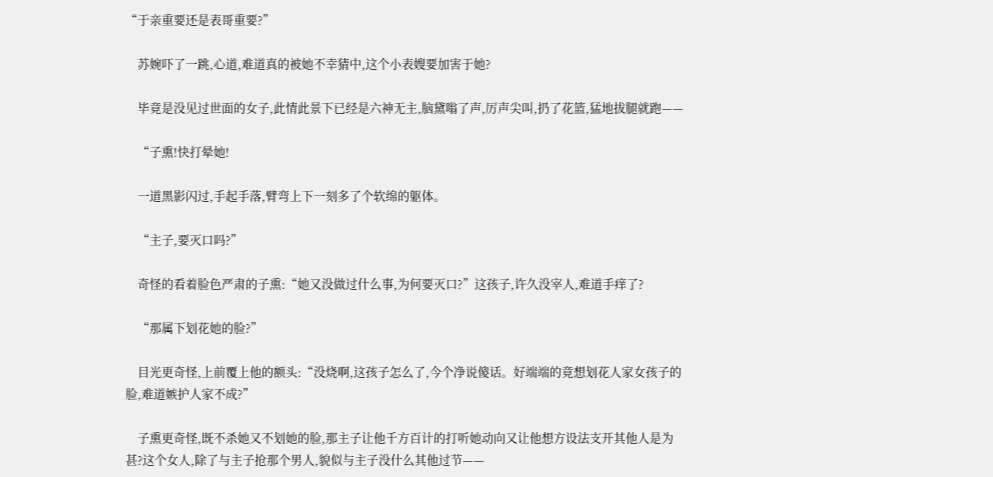“于亲重要还是表哥重要?”

    苏婉吓了一跳,心道,难道真的被她不幸猜中,这个小表嫂要加害于她?

    毕竟是没见过世面的女子,此情此景下已经是六神无主,脑黛嗡了声,厉声尖叫,扔了花篮,猛地拔腿就跑——

    “子熏!快打晕她!

    一道黑影闪过,手起手落,臂弯上下一刻多了个软绵的躯体。

    “主子,要灭口吗?”

    奇怪的看着脸色严肃的子熏:“她又没做过什么事,为何要灭口?”这孩子,许久没宰人,难道手痒了?

    “那属下划花她的脸?”

    目光更奇怪,上前覆上他的额头:“没烧啊,这孩子怎么了,今个净说傻话。好端端的竟想划花人家女孩子的脸,难道嫉护人家不成?”

    子熏更奇怪,既不杀她又不划她的脸,那主子让他千方百计的打听她动向又让他想方设法支开其他人是为甚?这个女人,除了与主子抢那个男人,貌似与主子没什么其他过节——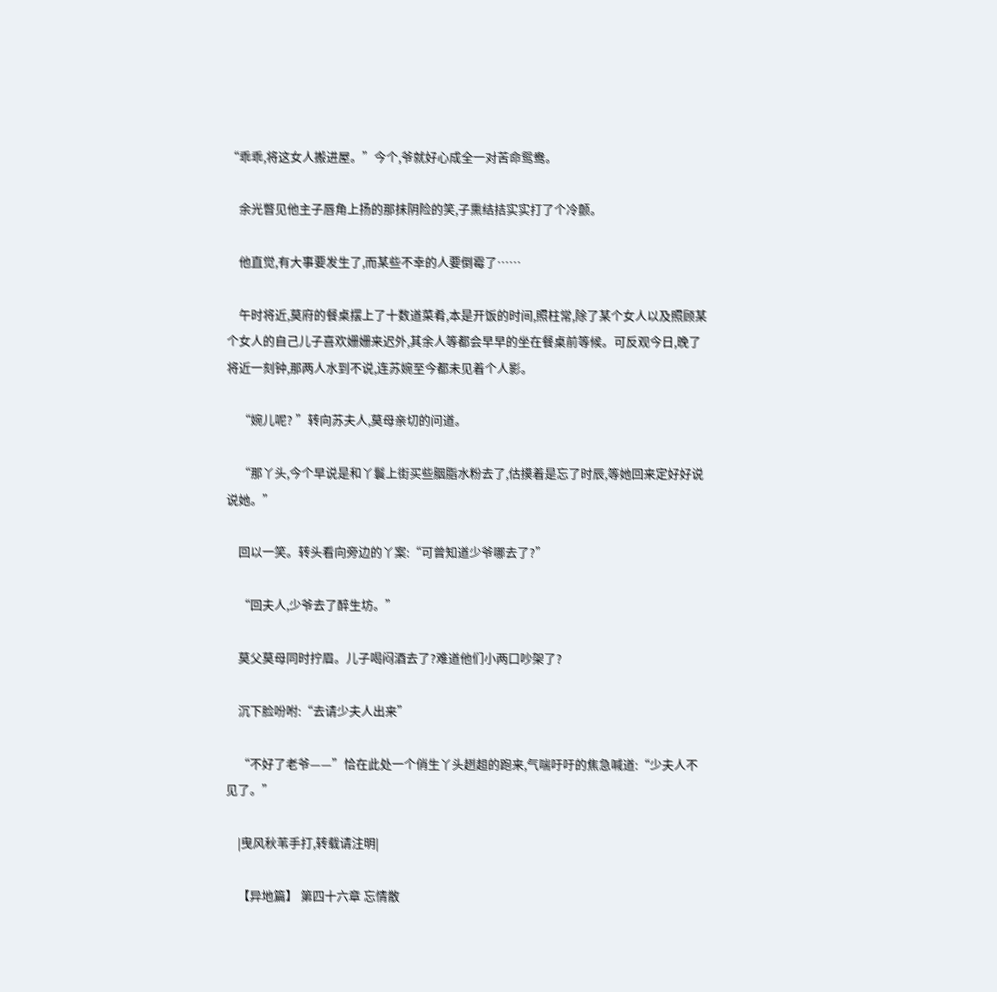“乖乖,将这女人搬进屋。”今个,爷就好心成全一对苦命鸳鸯。

    余光瞥见他主子唇角上扬的那抹阴险的笑,子熏结拮实实打了个冷颤。

    他直觉,有大事要发生了,而某些不幸的人要倒霉了……

    午时将近,莫府的餐桌摆上了十数道菜肴,本是开饭的时间,照柱常,除了某个女人以及照顾某个女人的自己儿子喜欢姗姗来迟外,其余人等都会早早的坐在餐桌前等候。可反观今日,晚了将近一刻钟,那两人水到不说,连苏婉至今都未见着个人影。

    “婉儿呢? ”转向苏夫人,莫母亲切的问道。

    “那丫头,今个早说是和丫鬟上街买些胭脂水粉去了,估摸着是忘了时辰,等她回来定好好说说她。”

    回以一笑。转头看向旁边的丫案:“可曾知道少爷哪去了?”

    “回夫人,少爷去了醉生坊。”

    莫父莫母同时拧眉。儿子喝闷酒去了?难道他们小两口吵架了?

    沉下脸吩咐:“去请少夫人出来”

    “不好了老爷——”恰在此处一个俏生丫头趔趄的跑来,气喘吁吁的焦急喊道:“少夫人不见了。”

    |曳风秋苇手打,转载请注明|

    【异地篇】 第四十六章 忘情散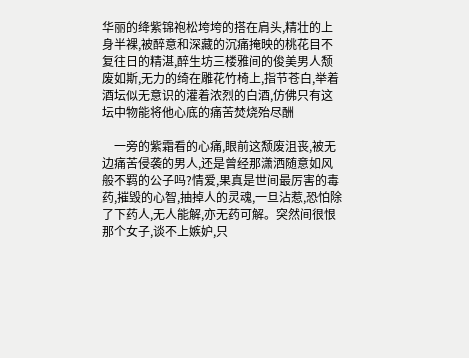华丽的绛紫锦袍松垮垮的搭在肩头,精壮的上身半裸,被醉意和深藏的沉痛掩映的桃花目不复往日的精湛,醉生坊三楼雅间的俊美男人颓废如斯,无力的绮在雕花竹椅上,指节苍白,举着酒坛似无意识的灌着浓烈的白酒,仿佛只有这坛中物能将他心底的痛苦焚烧殆尽酬

    一旁的紫霜看的心痛,眼前这颓废沮丧,被无边痛苦侵袭的男人,还是曾经那潇洒随意如风般不羁的公子吗?情爱,果真是世间最厉害的毒药,摧毁的心智,抽掉人的灵魂,一旦沾惹,恐怕除了下药人,无人能解,亦无药可解。突然间很恨那个女子,谈不上嫉妒,只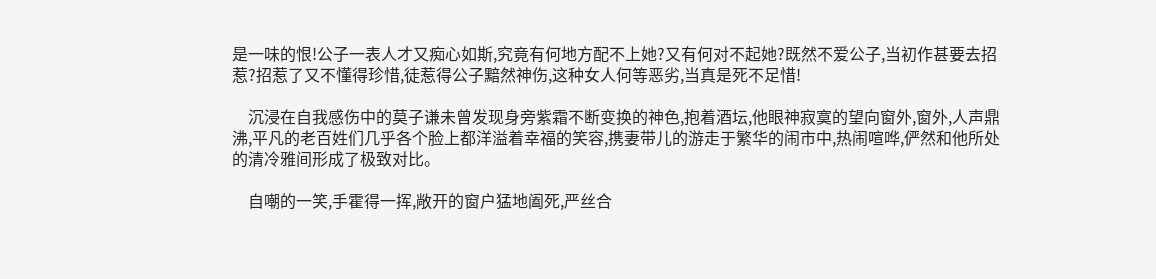是一味的恨!公子一表人才又痴心如斯,究竟有何地方配不上她?又有何对不起她?既然不爱公子,当初作甚要去招惹?招惹了又不懂得珍惜,徒惹得公子黯然神伤,这种女人何等恶劣,当真是死不足惜!

    沉浸在自我感伤中的莫子谦未曾发现身旁紫霜不断变换的神色,抱着酒坛,他眼神寂寞的望向窗外,窗外,人声鼎沸,平凡的老百姓们几乎各个脸上都洋溢着幸福的笑容,携妻带儿的游走于繁华的闹市中,热闹喧哗,俨然和他所处的清冷雅间形成了极致对比。

    自嘲的一笑,手霍得一挥,敞开的窗户猛地阖死,严丝合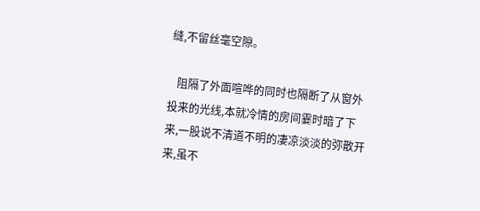缝,不留丝毫空隙。

    阻隔了外面喧哗的同时也隔断了从窗外投来的光线,本就冷情的房间霎时暗了下来,一股说不清道不明的凄凉淡淡的弥散开来,虽不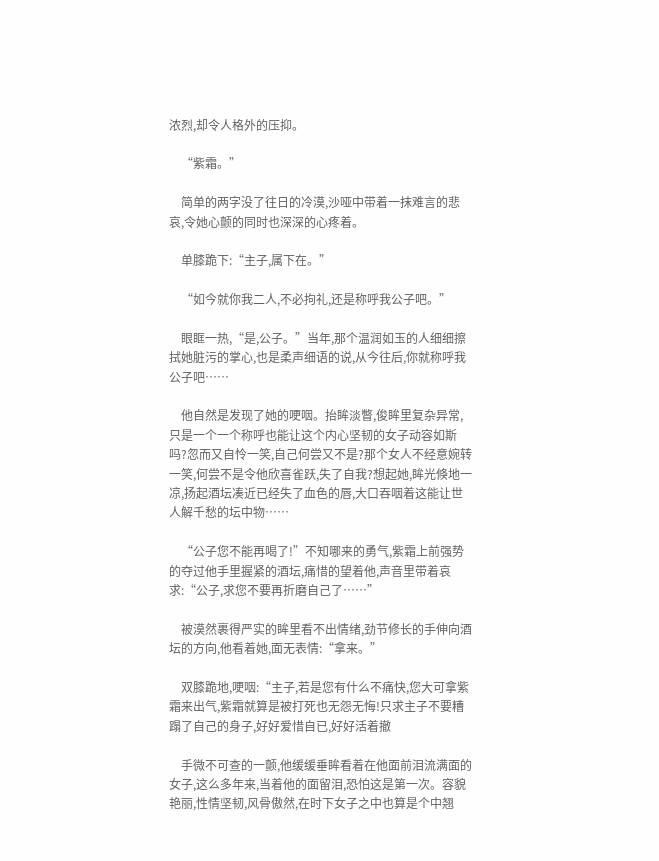浓烈,却令人格外的压抑。

    “紫霜。”

    简单的两字没了往日的冷漠,沙哑中带着一抹难言的悲哀,令她心颤的同时也深深的心疼着。

    单膝跪下:“主子,属下在。”

    “如今就你我二人,不必拘礼,还是称呼我公子吧。”

    眼眶一热,“是,公子。”当年,那个温润如玉的人细细擦拭她脏污的掌心,也是柔声细语的说,从今往后,你就称呼我公子吧……

    他自然是发现了她的哽咽。抬眸淡瞥,俊眸里复杂异常,只是一个一个称呼也能让这个内心坚韧的女子动容如斯吗?忽而又自怜一笑,自己何尝又不是?那个女人不经意婉转一笑,何尝不是令他欣喜雀跃,失了自我?想起她,眸光倏地一凉,扬起酒坛凑近已经失了血色的唇,大口吞咽着这能让世人解千愁的坛中物……

    “公子您不能再喝了!”不知哪来的勇气,紫霜上前强势的夺过他手里握紧的酒坛,痛惜的望着他,声音里带着哀求:“公子,求您不要再折磨自己了……”

    被漠然裹得严实的眸里看不出情绪,劲节修长的手伸向酒坛的方向,他看着她,面无表情:“拿来。”

    双膝跪地,哽咽:“主子,若是您有什么不痛快,您大可拿紫霜来出气,紫霜就算是被打死也无怨无悔!只求主子不要糟蹋了自己的身子,好好爱惜自已,好好活着撤

    手微不可查的一颤,他缓缓垂眸看着在他面前泪流满面的女子,这么多年来,当着他的面留泪,恐怕这是第一次。容貌艳丽,性情坚韧,风骨傲然,在时下女子之中也算是个中翘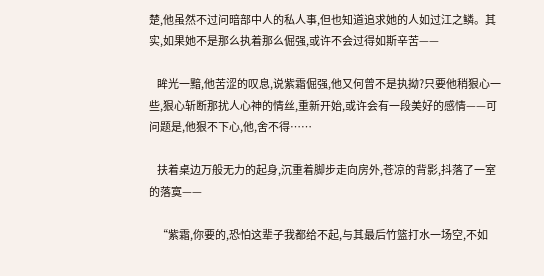楚,他虽然不过问暗部中人的私人事,但也知道追求她的人如过江之鳞。其实,如果她不是那么执着那么倔强,或许不会过得如斯辛苦——

    眸光一黯,他苦涩的叹息,说紫霜倔强,他又何曾不是执拗?只要他稍狠心一些,狠心斩断那扰人心神的情丝,重新开始,或许会有一段美好的感情——可问题是,他狠不下心,他,舍不得……

    扶着桌边万般无力的起身,沉重着脚步走向房外,苍凉的背影,抖落了一室的落寞——

    “紫霜,你要的,恐怕这辈子我都给不起,与其最后竹篮打水一场空,不如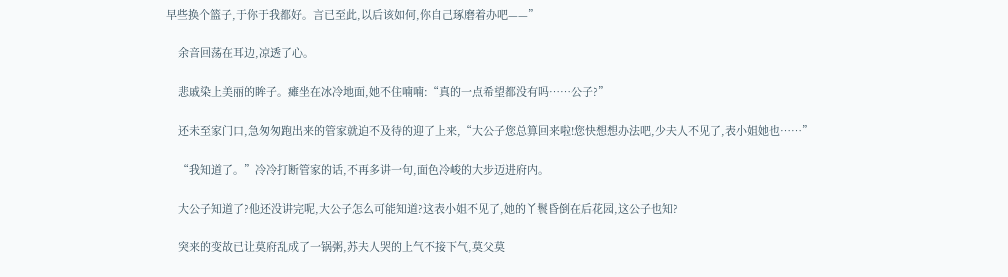早些换个篮子,于你于我都好。言已至此,以后该如何,你自己琢磨着办吧——”

    余音回荡在耳边,凉透了心。

    悲戚染上美丽的眸子。瘫坐在冰冷地面,她不住喃喃:“真的一点希望都没有吗……公子?”

    还未至家门口,急匆匆跑出来的管家就迫不及待的迎了上来,“大公子您总算回来啦!您快想想办法吧,少夫人不见了,表小姐她也……”

    “我知道了。”冷冷打断管家的话,不再多讲一句,面色冷峻的大步迈进府内。

    大公子知道了?他还没讲完呢,大公子怎么可能知道?这表小姐不见了,她的丫鬟昏倒在后花园,这公子也知?

    突来的变故已让莫府乱成了一锅粥,苏夫人哭的上气不接下气,莫父莫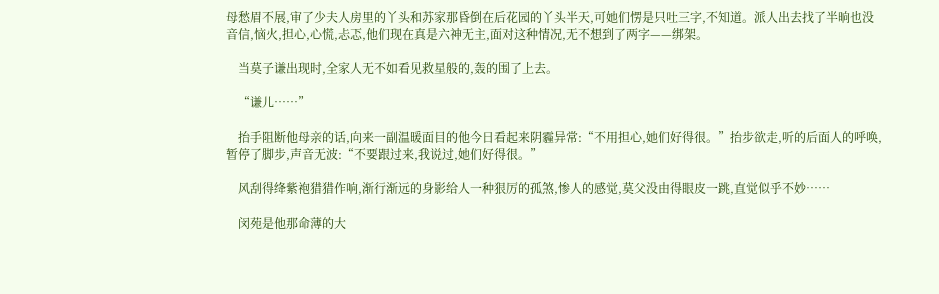母愁眉不展,审了少夫人房里的丫头和苏家那昏倒在后花园的丫头半天,可她们愣是只吐三字,不知道。派人出去找了半晌也没音信,恼火,担心,心慌,忐忑,他们现在真是六神无主,面对这种情况,无不想到了两字——绑架。

    当莫子谦出现时,全家人无不如看见救星般的,轰的围了上去。

    “谦儿……”

    抬手阻断他母亲的话,向来一副温暖面目的他今日看起来阴霾异常:“不用担心,她们好得很。”抬步欲走,听的后面人的呼唤,暂停了脚步,声音无波:“不要跟过来,我说过,她们好得很。”

    风刮得绛紫袍猎猎作响,渐行渐远的身影给人一种狠厉的孤煞,惨人的感觉,莫父没由得眼皮一跳,直觉似乎不妙……

    闵苑是他那命薄的大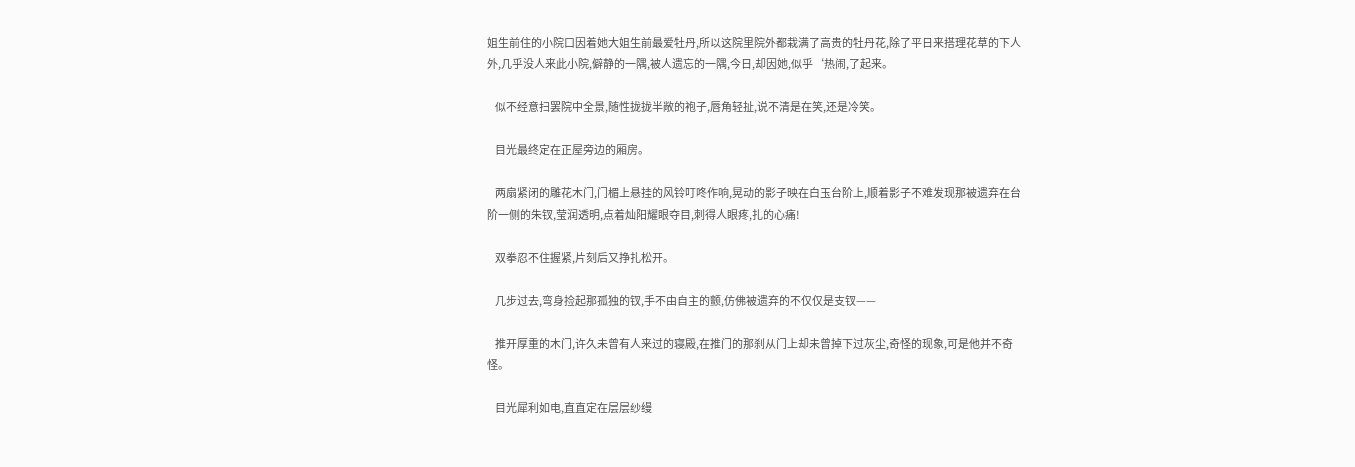姐生前住的小院口因着她大姐生前最爱牡丹,所以这院里院外都栽满了高贵的牡丹花,除了平日来搭理花草的下人外,几乎没人来此小院,僻静的一隅,被人遗忘的一隅,今日,却因她,似乎‘热闹,了起来。

    似不经意扫罢院中全景,随性拢拢半敞的袍子,唇角轻扯,说不清是在笑,还是冷笑。

    目光最终定在正屋旁边的厢房。

    两扇紧闭的雕花木门,门楣上悬挂的风铃叮咚作响,晃动的影子映在白玉台阶上,顺着影子不难发现那被遗弃在台阶一侧的朱钗,莹润透明,点着灿阳耀眼夺目,刺得人眼疼,扎的心痛!

    双拳忍不住握紧,片刻后又挣扎松开。

    几步过去,弯身捡起那孤独的钗,手不由自主的颤,仿佛被遗弃的不仅仅是支钗——

    推开厚重的木门,许久未曾有人来过的寝殿,在推门的那刹从门上却未曾掉下过灰尘,奇怪的现象,可是他并不奇怪。

    目光犀利如电,直直定在层层纱缦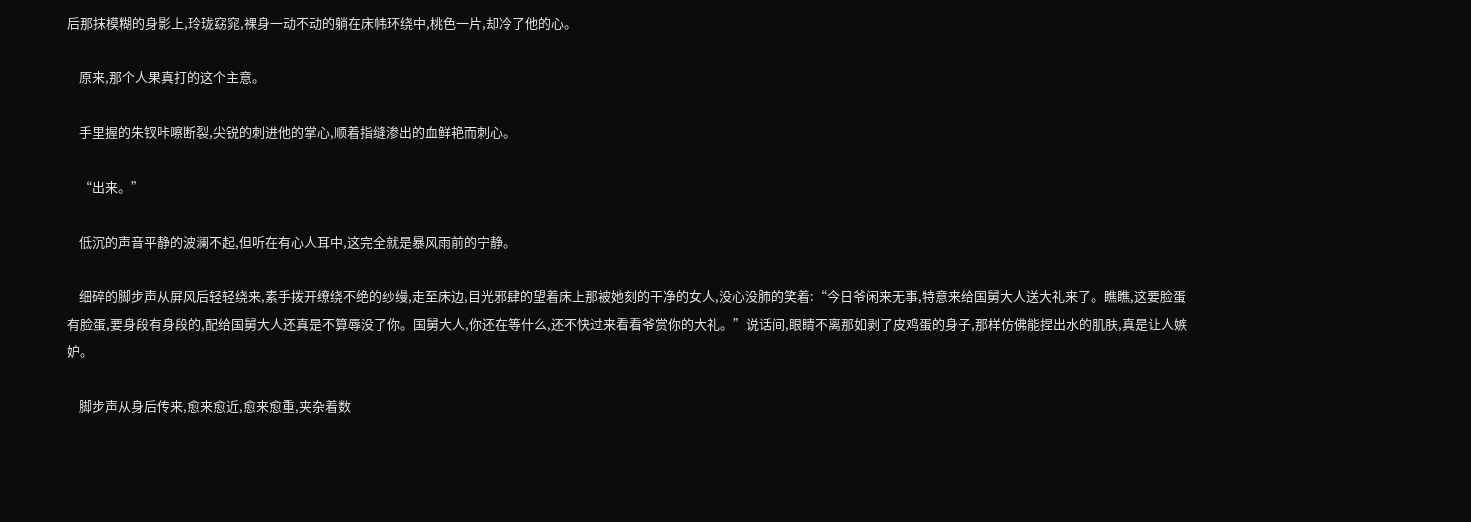后那抹模糊的身影上,玲珑窈窕,裸身一动不动的躺在床帏环绕中,桃色一片,却冷了他的心。

    原来,那个人果真打的这个主意。

    手里握的朱钗咔嚓断裂,尖锐的刺进他的掌心,顺着指缝渗出的血鲜艳而刺心。

    “出来。”

    低沉的声音平静的波澜不起,但听在有心人耳中,这完全就是暴风雨前的宁静。

    细碎的脚步声从屏风后轻轻绕来,素手拨开缭绕不绝的纱缦,走至床边,目光邪肆的望着床上那被她刻的干净的女人,没心没肺的笑着:“今日爷闲来无事,特意来给国舅大人送大礼来了。瞧瞧,这要脸蛋有脸蛋,要身段有身段的,配给国舅大人还真是不算辱没了你。国舅大人,你还在等什么,还不快过来看看爷赏你的大礼。”说话间,眼睛不离那如剥了皮鸡蛋的身子,那样仿佛能捏出水的肌肤,真是让人嫉妒。

    脚步声从身后传来,愈来愈近,愈来愈重,夹杂着数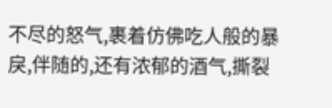不尽的怒气,裹着仿佛吃人般的暴戾,伴随的,还有浓郁的酒气,撕裂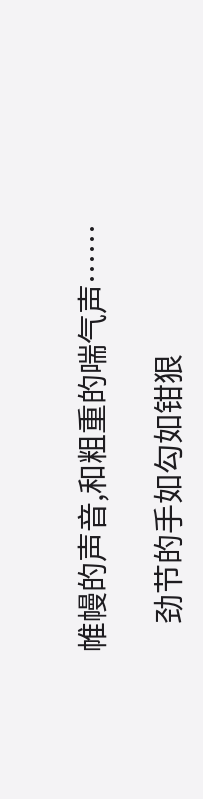帷幔的声音,和粗重的喘气声……

    劲节的手如勾如钳狠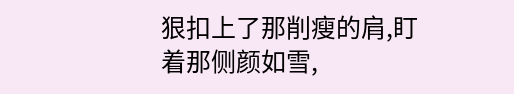狠扣上了那削瘦的肩,盯着那侧颜如雪,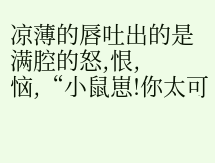凉薄的唇吐出的是满腔的怒,恨,恼,“小鼠崽!你太可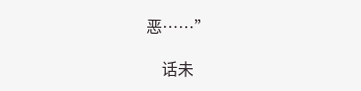恶……”

    话未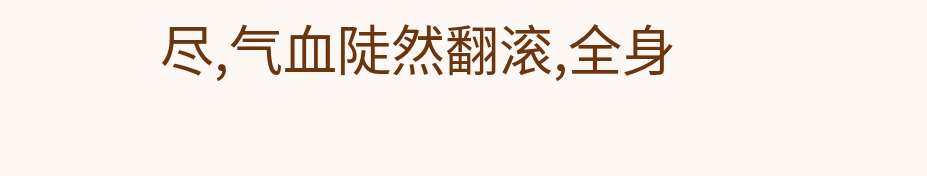尽,气血陡然翻滚,全身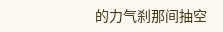的力气刹那间抽空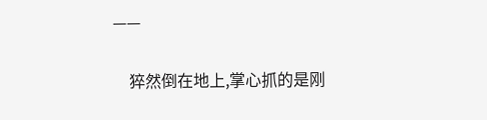——

    猝然倒在地上,掌心抓的是刚